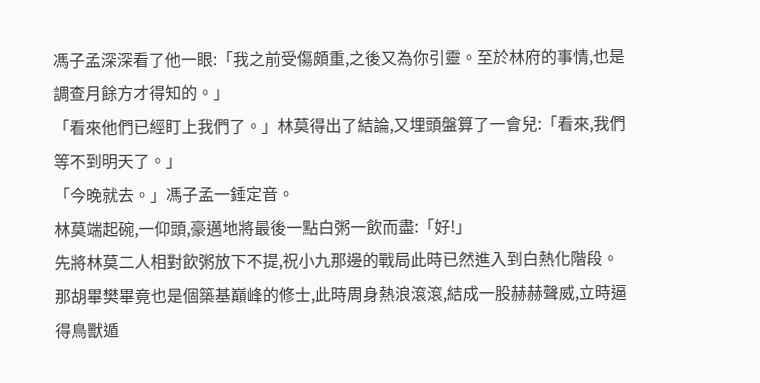馮子孟深深看了他一眼:「我之前受傷頗重,之後又為你引靈。至於林府的事情,也是調查月餘方才得知的。」
「看來他們已經盯上我們了。」林莫得出了結論,又埋頭盤算了一會兒:「看來,我們等不到明天了。」
「今晚就去。」馮子孟一錘定音。
林莫端起碗,一仰頭,豪邁地將最後一點白粥一飲而盡:「好!」
先將林莫二人相對飲粥放下不提,祝小九那邊的戰局此時已然進入到白熱化階段。
那胡畢樊畢竟也是個築基巔峰的修士,此時周身熱浪滾滾,結成一股赫赫聲威,立時逼得鳥獸遁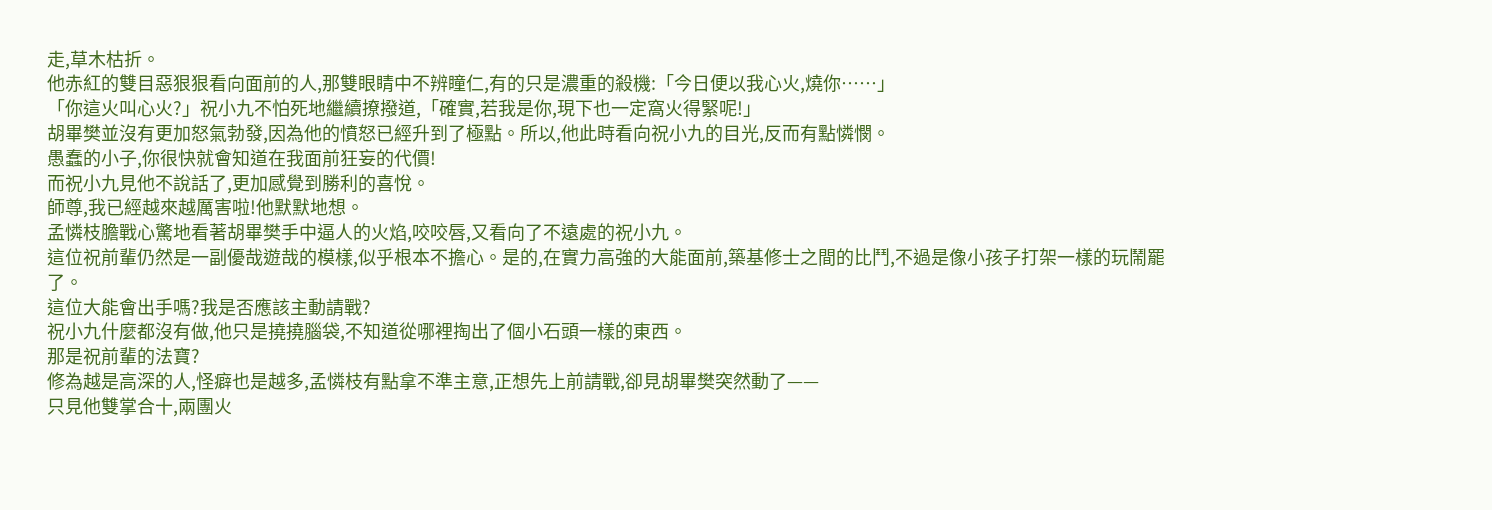走,草木枯折。
他赤紅的雙目惡狠狠看向面前的人,那雙眼睛中不辨瞳仁,有的只是濃重的殺機:「今日便以我心火,燒你……」
「你這火叫心火?」祝小九不怕死地繼續撩撥道,「確實,若我是你,現下也一定窩火得緊呢!」
胡畢樊並沒有更加怒氣勃發,因為他的憤怒已經升到了極點。所以,他此時看向祝小九的目光,反而有點憐憫。
愚蠢的小子,你很快就會知道在我面前狂妄的代價!
而祝小九見他不說話了,更加感覺到勝利的喜悅。
師尊,我已經越來越厲害啦!他默默地想。
孟憐枝膽戰心驚地看著胡畢樊手中逼人的火焰,咬咬唇,又看向了不遠處的祝小九。
這位祝前輩仍然是一副優哉遊哉的模樣,似乎根本不擔心。是的,在實力高強的大能面前,築基修士之間的比鬥,不過是像小孩子打架一樣的玩鬧罷了。
這位大能會出手嗎?我是否應該主動請戰?
祝小九什麼都沒有做,他只是撓撓腦袋,不知道從哪裡掏出了個小石頭一樣的東西。
那是祝前輩的法寶?
修為越是高深的人,怪癖也是越多,孟憐枝有點拿不準主意,正想先上前請戰,卻見胡畢樊突然動了——
只見他雙掌合十,兩團火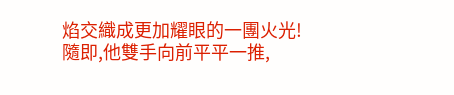焰交織成更加耀眼的一團火光!
隨即,他雙手向前平平一推,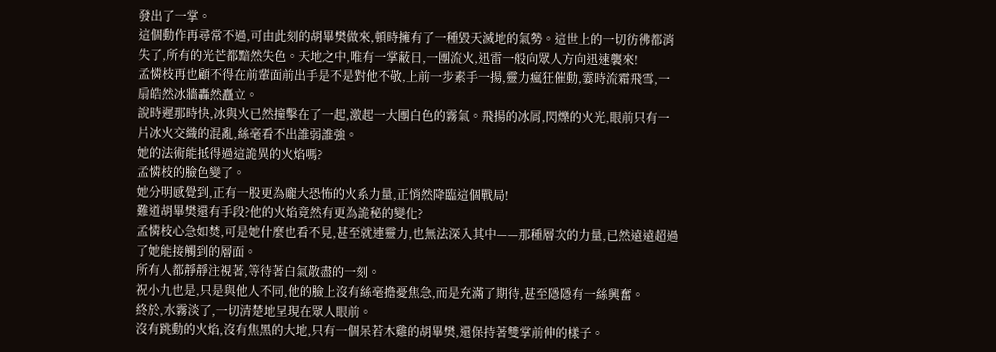發出了一掌。
這個動作再尋常不過,可由此刻的胡畢樊做來,頓時擁有了一種毀天滅地的氣勢。這世上的一切彷彿都消失了,所有的光芒都黯然失色。天地之中,唯有一掌蔽日,一團流火,迅雷一般向眾人方向迅速襲來!
孟憐枝再也顧不得在前輩面前出手是不是對他不敬,上前一步素手一揚,靈力瘋狂催動,霎時流霜飛雪,一扇皓然冰牆轟然矗立。
說時遲那時快,冰與火已然撞擊在了一起,激起一大團白色的霧氣。飛揚的冰屑,閃爍的火光,眼前只有一片冰火交織的混亂,絲毫看不出誰弱誰強。
她的法術能抵得過這詭異的火焰嗎?
孟憐枝的臉色變了。
她分明感覺到,正有一股更為龐大恐怖的火系力量,正悄然降臨這個戰局!
難道胡畢樊還有手段?他的火焰竟然有更為詭秘的變化?
孟憐枝心急如焚,可是她什麼也看不見,甚至就連靈力,也無法深入其中——那種層次的力量,已然遠遠超過了她能接觸到的層面。
所有人都靜靜注視著,等待著白氣散盡的一刻。
祝小九也是,只是與他人不同,他的臉上沒有絲毫擔憂焦急,而是充滿了期待,甚至隱隱有一絲興奮。
終於,水霧淡了,一切清楚地呈現在眾人眼前。
沒有跳動的火焰,沒有焦黑的大地,只有一個呆若木雞的胡畢樊,還保持著雙掌前伸的樣子。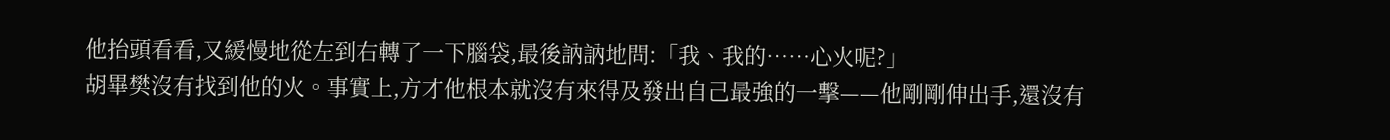他抬頭看看,又緩慢地從左到右轉了一下腦袋,最後訥訥地問:「我、我的……心火呢?」
胡畢樊沒有找到他的火。事實上,方才他根本就沒有來得及發出自己最強的一擊——他剛剛伸出手,還沒有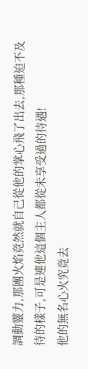調動靈力,那團火焰竟然就自己從他的掌心飛了出去,那種迫不及待的樣子,可是連他這個主人都從未享受過的待遇!
他的無名心火究竟去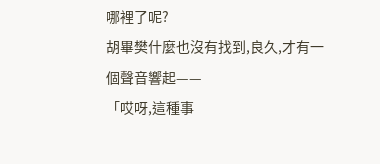哪裡了呢?
胡畢樊什麼也沒有找到,良久,才有一個聲音響起——
「哎呀,這種事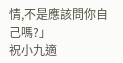情,不是應該問你自己嗎?」
祝小九適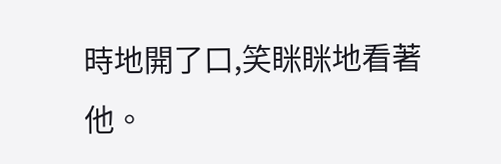時地開了口,笑眯眯地看著他。